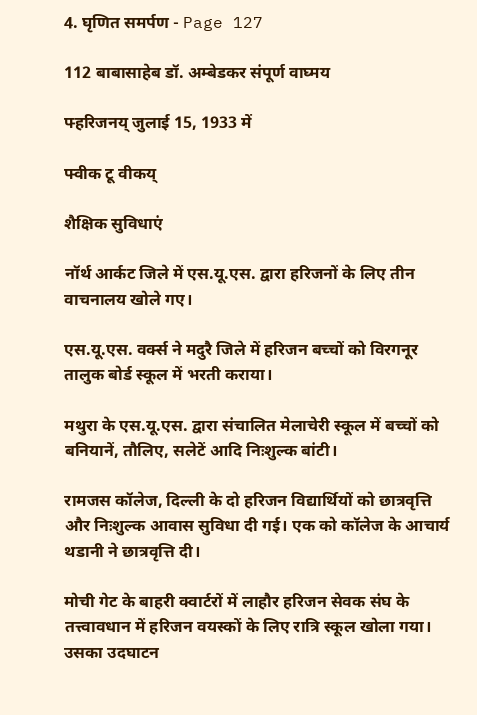4. घृणित समर्पण - Page 127

112 बाबासाहेब डॉ. अम्बेडकर संपूर्ण वाघ्मय

फ्हरिजनय् जुलाई 15, 1933 में

फ्वीक टू वीकय्

शैक्षिक सुविधाएं

नॉर्थ आर्कट जिले में एस.यू.एस. द्वारा हरिजनों के लिए तीन वाचनालय खोले गए।

एस.यू.एस. वर्क्स ने मदुरै जिले में हरिजन बच्चों को विरगनूर तालुक बोर्ड स्कूल में भरती कराया।

मथुरा के एस.यू.एस. द्वारा संचालित मेलाचेरी स्कूल में बच्चों को बनियानें, तौलिए, सलेटें आदि निःशुल्क बांटी।

रामजस कॉलेज, दिल्ली के दो हरिजन विद्यार्थियों को छात्रवृत्ति और निःशुल्क आवास सुविधा दी गई। एक को कॉलेज के आचार्य थडानी ने छात्रवृत्ति दी।

मोची गेट के बाहरी क्वार्टरों में लाहौर हरिजन सेवक संघ के तत्त्वावधान में हरिजन वयस्कों के लिए रात्रि स्कूल खोला गया। उसका उदघाटन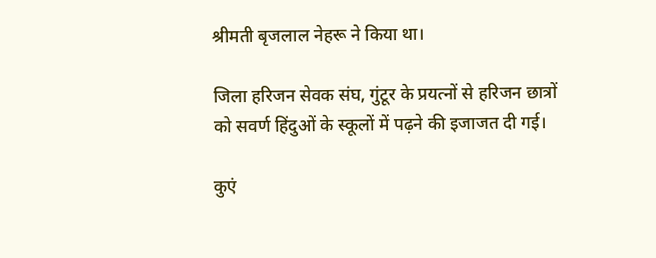श्रीमती बृजलाल नेहरू ने किया था।

जिला हरिजन सेवक संघ, गुंटूर के प्रयत्नों से हरिजन छात्रों को सवर्ण हिंदुओं के स्कूलों में पढ़ने की इजाजत दी गई।

कुएं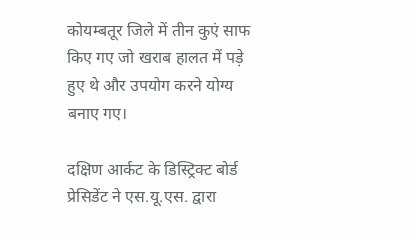कोयम्बतूर जिले में तीन कुएं साफ किए गए जो खराब हालत में पड़े हुए थे और उपयोग करने योग्य बनाए गए।

दक्षिण आर्कट के डिस्ट्रिक्ट बोर्ड प्रेसिडेंट ने एस.यू.एस. द्वारा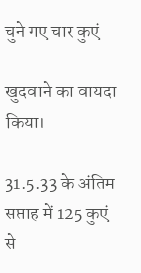चुने गए चार कुएं

खुदवाने का वायदा किया।

31.5.33 के अंतिम सप्ताह में 125 कुएं से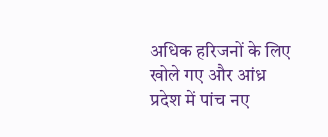अधिक हरिजनों के लिए खोले गए और आंध्र प्रदेश में पांच नए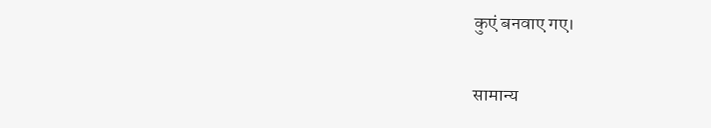कुएं बनवाए गए।

सामान्य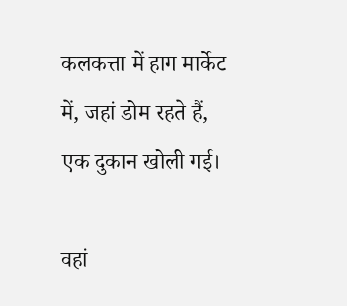कलकत्ता में हाग मार्केट में, जहां डोम रहते हैं, एक दुकान खोली गई।

वहां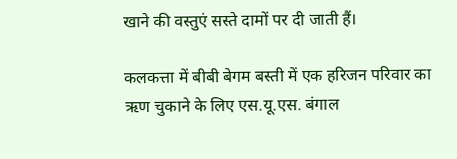खाने की वस्तुएं सस्ते दामों पर दी जाती हैं।

कलकत्ता में बीबी बेगम बस्ती में एक हरिजन परिवार का ऋण चुकाने के लिए एस.यू.एस. बंगाल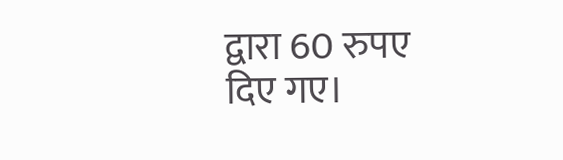द्वारा 60 रुपए दिए गए।